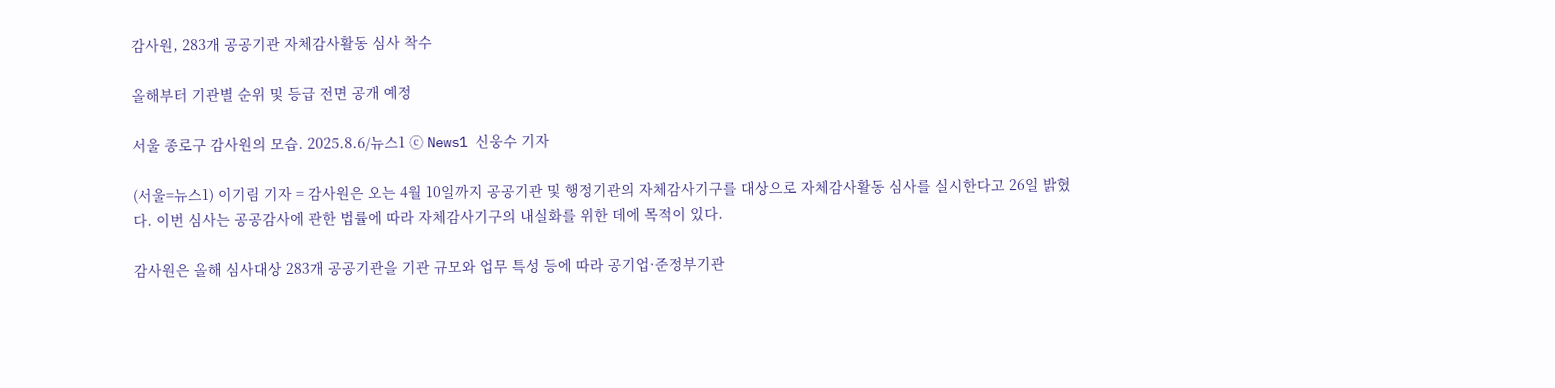감사원, 283개 공공기관 자체감사활동 심사 착수

올해부터 기관별 순위 및 등급 전면 공개 예정

서울 종로구 감사원의 모습. 2025.8.6/뉴스1 ⓒ News1 신웅수 기자

(서울=뉴스1) 이기림 기자 = 감사원은 오는 4월 10일까지 공공기관 및 행정기관의 자체감사기구를 대상으로 자체감사활동 심사를 실시한다고 26일 밝혔다. 이번 심사는 공공감사에 관한 법률에 따라 자체감사기구의 내실화를 위한 데에 목적이 있다.

감사원은 올해 심사대상 283개 공공기관을 기관 규모와 업무 특성 등에 따라 공기업·준정부기관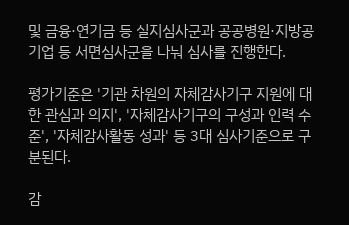및 금융·연기금 등 실지심사군과 공공병원·지방공기업 등 서면심사군을 나눠 심사를 진행한다.

평가기준은 '기관 차원의 자체감사기구 지원에 대한 관심과 의지', '자체감사기구의 구성과 인력 수준', '자체감사활동 성과' 등 3대 심사기준으로 구분된다.

감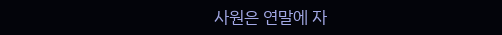사원은 연말에 자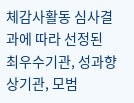체감사활동 심사결과에 따라 선정된 최우수기관, 성과향상기관, 모범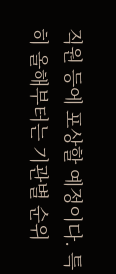직원 등에 포상할 예정이다. 특히 올해부터는 기관별 순위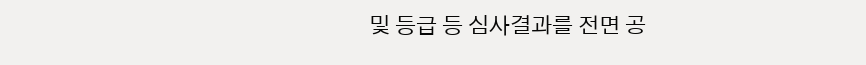및 등급 등 심사결과를 전면 공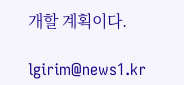개할 계획이다.

lgirim@news1.kr